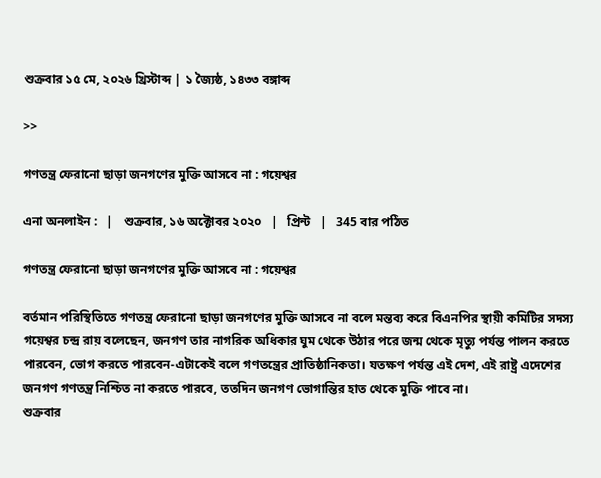শুক্রবার ১৫ মে, ২০২৬ খ্রিস্টাব্দ | ১ জ্যৈষ্ঠ, ১৪৩৩ বঙ্গাব্দ

>>

গণতন্ত্র ফেরানো ছাড়া জনগণের মুক্তি আসবে না : গয়েশ্বর

এনা অনলাইন :   |   শুক্রবার, ১৬ অক্টোবর ২০২০   |   প্রিন্ট   |   345 বার পঠিত

গণতন্ত্র ফেরানো ছাড়া জনগণের মুক্তি আসবে না : গয়েশ্বর

বর্তমান পরিস্থিতিতে গণতন্ত্র ফেরানো ছাড়া জনগণের মুক্তি আসবে না বলে মন্তব্য করে বিএনপির স্থায়ী কমিটির সদস্য গয়েশ্বর চন্দ্র রায় বলেছেন, জনগণ তার নাগরিক অধিকার ঘুম থেকে উঠার পরে জন্ম থেকে মৃত্যু পর্যন্ত পালন করতে পারবেন, ভোগ করতে পারবেন-এটাকেই বলে গণতন্ত্রের প্রাতিষ্ঠানিকতা। যতক্ষণ পর্যন্ত এই দেশ, এই রাষ্ট্র এদেশের জনগণ গণতন্ত্র নিশ্চিত না করতে পারবে, ততদিন জনগণ ভোগান্তির হাত থেকে মুক্তি পাবে না।
শুক্রবার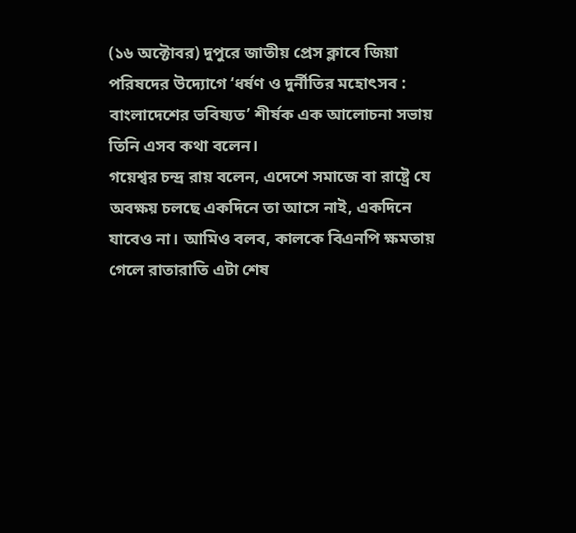(১৬ অক্টোবর) দুপুরে জাতীয় প্রেস ক্লাবে জিয়া পরিষদের উদ্যোগে ‘ধর্ষণ ও দুর্নীতির মহোৎসব : বাংলাদেশের ভবিষ্যত’ শীর্ষক এক আলোচনা সভায় তিনি এসব কথা বলেন।
গয়েশ্বর চন্দ্র রায় বলেন, এদেশে সমাজে বা রাষ্ট্রে যে অবক্ষয় চলছে একদিনে তা আসে নাই, একদিনে যাবেও না। আমিও বলব, কালকে বিএনপি ক্ষমতায় গেলে রাতারাতি এটা শেষ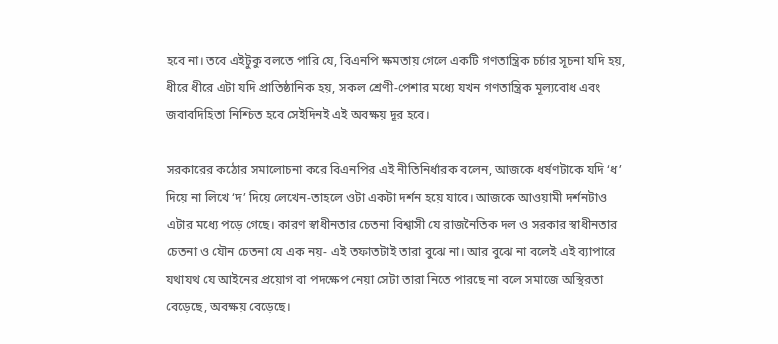হবে না। তবে এইটুকু বলতে পারি যে, বিএনপি ক্ষমতায় গেলে একটি গণতান্ত্রিক চর্চার সূচনা যদি হয়, ধীরে ধীরে এটা যদি প্রাতিষ্ঠানিক হয়, সকল শ্রেণী-পেশার মধ্যে যখন গণতান্ত্রিক মূল্যবোধ এবং জবাবদিহিতা নিশ্চিত হবে সেইদিনই এই অবক্ষয় দূর হবে।

সরকারের কঠোর সমালোচনা করে বিএনপির এই নীতিনির্ধারক বলেন, আজকে ধর্ষণটাকে যদি ‘ধ’ দিয়ে না লিখে ‘দ’ দিয়ে লেখেন-তাহলে ওটা একটা দর্শন হয়ে যাবে। আজকে আওয়ামী দর্শনটাও এটার মধ্যে পড়ে গেছে। কারণ স্বাধীনতার চেতনা বিশ্বাসী যে রাজনৈতিক দল ও সরকার স্বাধীনতার চেতনা ও যৌন চেতনা যে এক নয়- এই তফাতটাই তারা বুঝে না। আর বুঝে না বলেই এই ব্যাপারে যথাযথ যে আইনের প্রয়োগ বা পদক্ষেপ নেয়া সেটা তারা নিতে পারছে না বলে সমাজে অস্থিরতা বেড়েছে, অবক্ষয় বেড়েছে।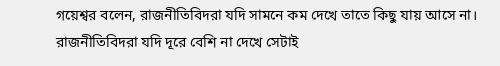গয়েশ্বর বলেন, রাজনীতিবিদরা যদি সামনে কম দেখে তাতে কিছু যায় আসে না। রাজনীতিবিদরা যদি দূরে বেশি না দেখে সেটাই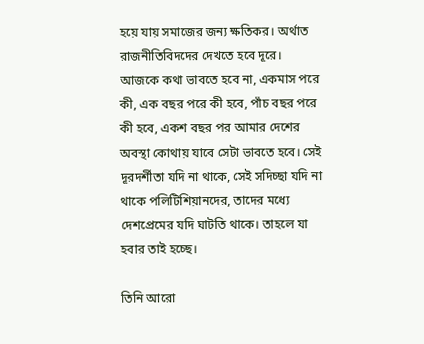হয়ে যায় সমাজের জন্য ক্ষতিকর। অর্থাত রাজনীতিবিদদের দেখতে হবে দূরে। আজকে কথা ভাবতে হবে না, একমাস পরে কী, এক বছর পরে কী হবে, পাঁচ বছর পরে কী হবে, একশ বছর পর আমার দেশের অবস্থা কোথায় যাবে সেটা ভাবতে হবে। সেই দূরদর্শীতা যদি না থাকে, সেই সদিচ্ছা যদি না থাকে পলিটিশিয়ানদের, তাদের মধ্যে দেশপ্রেমের যদি ঘাটতি থাকে। তাহলে যা হবার তাই হচ্ছে।

তিনি আরো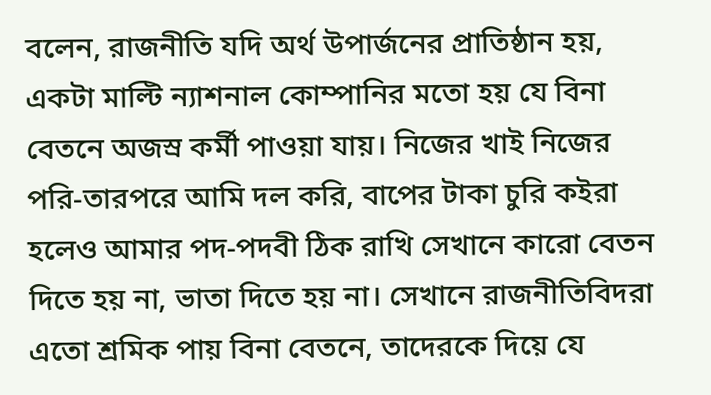বলেন, রাজনীতি যদি অর্থ উপার্জনের প্রাতিষ্ঠান হয়, একটা মাল্টি ন্যাশনাল কোম্পানির মতো হয় যে বিনা বেতনে অজস্র কর্মী পাওয়া যায়। নিজের খাই নিজের পরি-তারপরে আমি দল করি, বাপের টাকা চুরি কইরা হলেও আমার পদ-পদবী ঠিক রাখি সেখানে কারো বেতন দিতে হয় না, ভাতা দিতে হয় না। সেখানে রাজনীতিবিদরা এতো শ্রমিক পায় বিনা বেতনে, তাদেরকে দিয়ে যে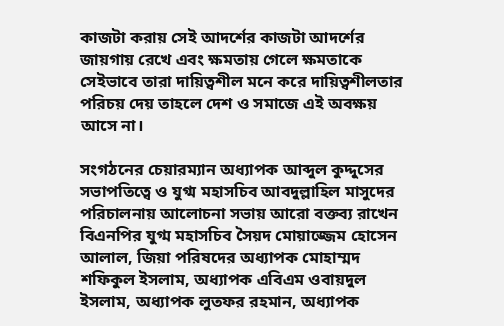কাজটা করায় সেই আদর্শের কাজটা আদর্শের জায়গায় রেখে এবং ক্ষমতায় গেলে ক্ষমতাকে সেইভাবে তারা দায়িত্বশীল মনে করে দায়িত্বশীলতার পরিচয় দেয় তাহলে দেশ ও সমাজে এই অবক্ষয় আসে না।

সংগঠনের চেয়ারম্যান অধ্যাপক আব্দুল কুদ্দুসের সভাপতিত্বে ও যুগ্ম মহাসচিব আবদুল্লাহিল মাসুদের পরিচালনায় আলোচনা সভায় আরো বক্তব্য রাখেন বিএনপির যুগ্ম মহাসচিব সৈয়দ মোয়াজ্জেম হোসেন আলাল, জিয়া পরিষদের অধ্যাপক মোহাম্মদ শফিকুল ইসলাম, অধ্যাপক এবিএম ওবায়দুল ইসলাম, অধ্যাপক লুতফর রহমান, অধ্যাপক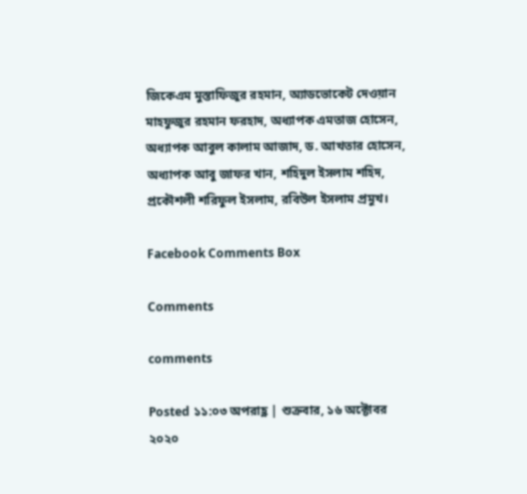জিকেএম মুস্তাফিজুর রহমান, অ্যাডভোকেট দেওয়ান মাহফুজুর রহমান ফরহাদ, অধ্যাপক এমতাজ হোসেন, অধ্যাপক আবুল কালাম আজাদ, ড. আখতার হোসেন, অধ্যাপক আবু জাফর খান, শহিদুল ইসলাম শহিদ, প্রকৌশলী শরিফুল ইসলাম, রবিউল ইসলাম প্রমুখ।

Facebook Comments Box

Comments

comments

Posted ১১:০৩ অপরাহ্ণ | শুক্রবার, ১৬ অক্টোবর ২০২০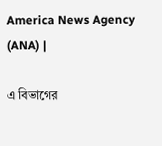America News Agency (ANA) |

এ বিভাগের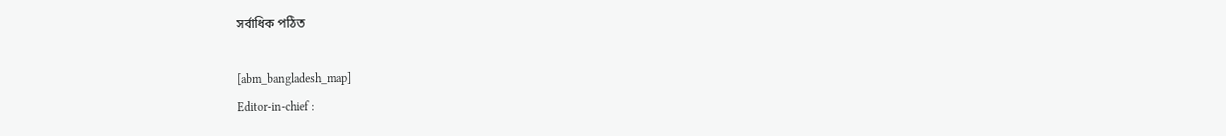সর্বাধিক পঠিত

[abm_bangladesh_map]
Editor-in-chief :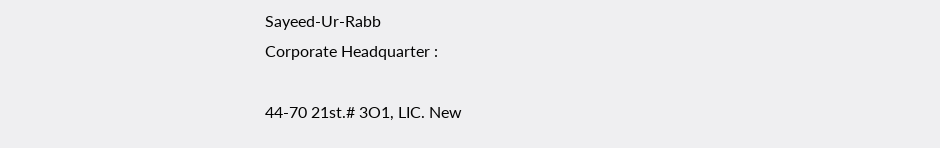Sayeed-Ur-Rabb
Corporate Headquarter :

44-70 21st.# 3O1, LIC. New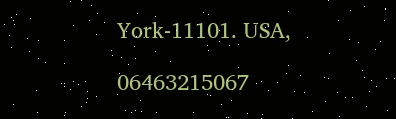York-11101. USA,

06463215067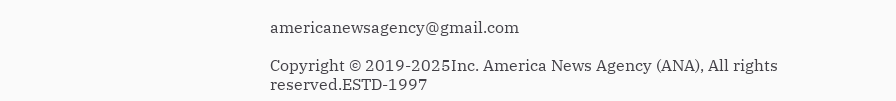americanewsagency@gmail.com

Copyright © 2019-2025Inc. America News Agency (ANA), All rights reserved.ESTD-1997